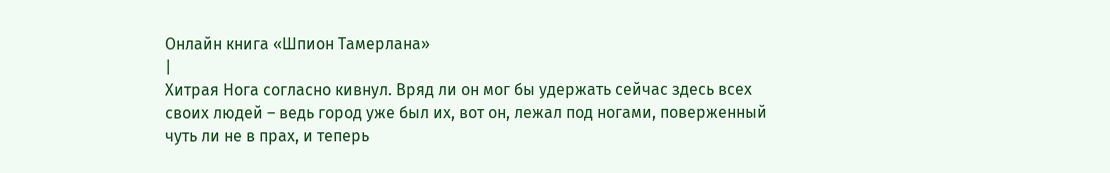Онлайн книга «Шпион Тамерлана»
|
Хитрая Нога согласно кивнул. Вряд ли он мог бы удержать сейчас здесь всех своих людей – ведь город уже был их, вот он, лежал под ногами, поверженный чуть ли не в прах, и теперь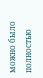можно было полностью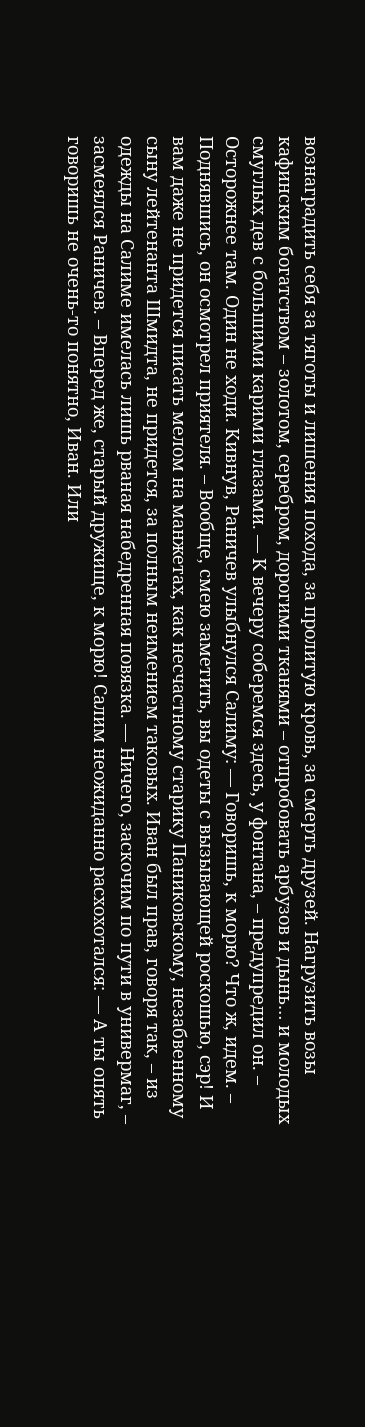вознаградить себя за тяготы и лишения похода, за пролитую кровь, за смерть друзей. Нагрузить возы кафинским богатством – золотом, серебром, дорогими тканями – отпробовать арбузов и дынь… и молодых смуглых дев с большими карими глазами. — К вечеру соберемся здесь, у фонтана, – предупредил он. – Осторожнее там. Один не ходи. Кивнув, Раничев улыбнулся Салиму: — Говоришь, к морю? Что ж, идем. – Поднявшись, он осмотрел приятеля. – Вообще, смею заметить, вы одеты с вызывающей роскошью, сэр! И вам даже не придется писать мелом на манжетах, как несчастному старику Паниковскому, незабвенному сыну лейтенанта Шмидта, не придется, за полным неимением таковых. Иван был прав, говоря так, – из одежды на Салиме имелась лишь рваная набедренная повязка. — Ничего, заскочим по пути в универмаг, – засмеялся Раничев. – Вперед же, старый дружище, к морю! Салим неожиданно расхохотался: — А ты опять говоришь не очень-то понятно, Иван. Или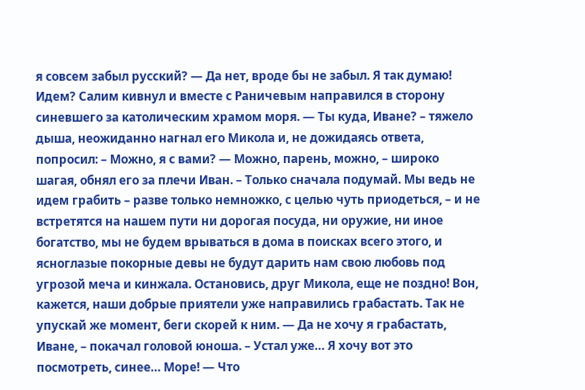я совсем забыл русский? — Да нет, вроде бы не забыл. Я так думаю! Идем? Салим кивнул и вместе с Раничевым направился в сторону синевшего за католическим храмом моря. — Ты куда, Иване? – тяжело дыша, неожиданно нагнал его Микола и, не дожидаясь ответа, попросил: – Можно, я с вами? — Можно, парень, можно, – широко шагая, обнял его за плечи Иван. – Только сначала подумай. Мы ведь не идем грабить – разве только немножко, с целью чуть приодеться, – и не встретятся на нашем пути ни дорогая посуда, ни оружие, ни иное богатство, мы не будем врываться в дома в поисках всего этого, и ясноглазые покорные девы не будут дарить нам свою любовь под угрозой меча и кинжала. Остановись, друг Микола, еще не поздно! Вон, кажется, наши добрые приятели уже направились грабастать. Так не упускай же момент, беги скорей к ним. — Да не хочу я грабастать, Иване, – покачал головой юноша. – Устал уже… Я хочу вот это посмотреть, синее… Море! — Что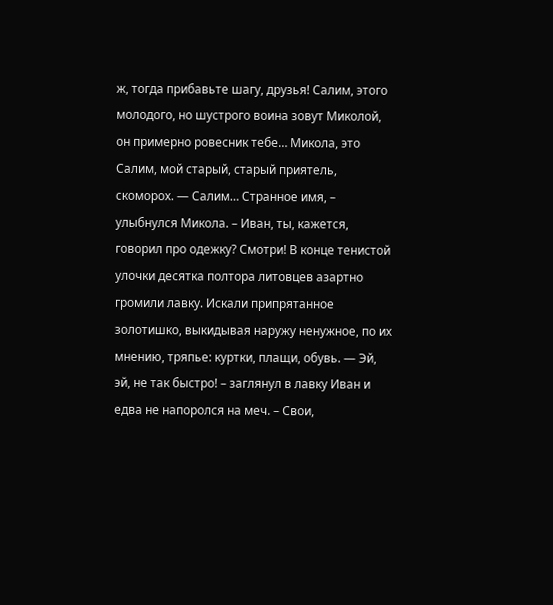ж, тогда прибавьте шагу, друзья! Салим, этого молодого, но шустрого воина зовут Миколой, он примерно ровесник тебе… Микола, это Салим, мой старый, старый приятель, скоморох. — Салим… Странное имя, – улыбнулся Микола. – Иван, ты, кажется, говорил про одежку? Смотри! В конце тенистой улочки десятка полтора литовцев азартно громили лавку. Искали припрятанное золотишко, выкидывая наружу ненужное, по их мнению, тряпье: куртки, плащи, обувь. — Эй, эй, не так быстро! – заглянул в лавку Иван и едва не напоролся на меч. – Свои,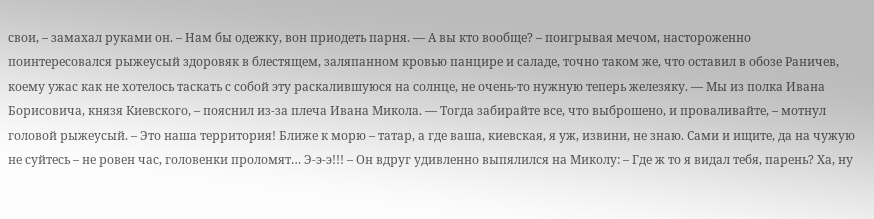свои, – замахал руками он. – Нам бы одежку, вон приодеть парня. — А вы кто вообще? – поигрывая мечом, настороженно поинтересовался рыжеусый здоровяк в блестящем, заляпанном кровью панцире и саладе, точно таком же, что оставил в обозе Раничев, коему ужас как не хотелось таскать с собой эту раскалившуюся на солнце, не очень-то нужную теперь железяку. — Мы из полка Ивана Борисовича, князя Киевского, – пояснил из-за плеча Ивана Микола. — Тогда забирайте все, что выброшено, и проваливайте, – мотнул головой рыжеусый. – Это наша территория! Ближе к морю – татар, а где ваша, киевская, я уж, извини, не знаю. Сами и ищите, да на чужую не суйтесь – не ровен час, головенки проломят… Э-э-э!!! – Он вдруг удивленно выпялился на Миколу: – Где ж то я видал тебя, парень? Ха, ну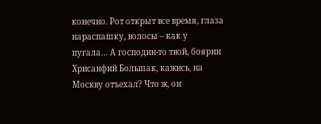конечно. Рот открыт все время, глаза нараспашку, волосы – как у пугала… А господин-то твой, боярин Хрисанфий Большак, кажись, на Москву отъехал? Что ж, он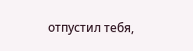отпустил тебя,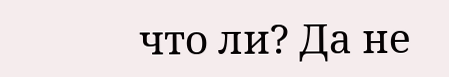что ли? Да не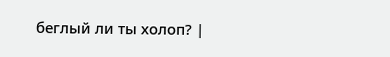беглый ли ты холоп? |